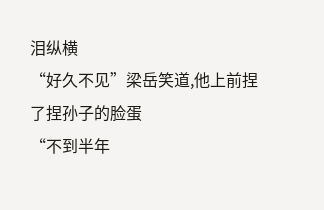泪纵横
“好久不见”梁岳笑道,他上前捏了捏孙子的脸蛋
“不到半年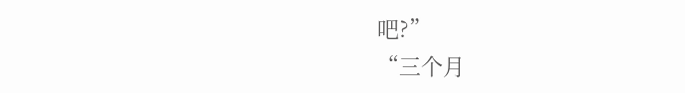吧?”
“三个月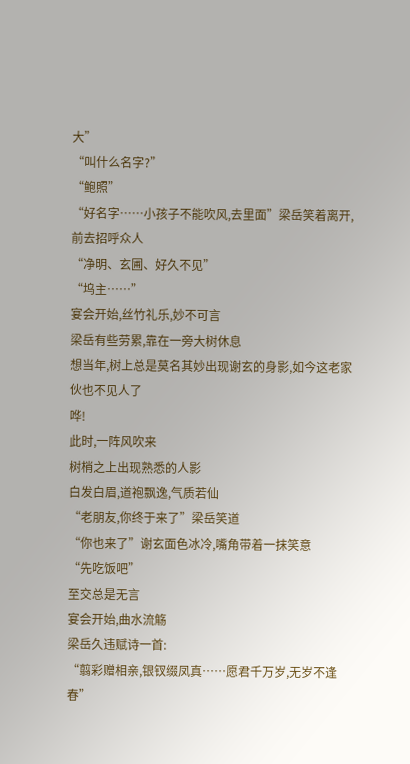大”
“叫什么名字?”
“鲍照”
“好名字……小孩子不能吹风,去里面”梁岳笑着离开,前去招呼众人
“净明、玄圃、好久不见”
“坞主……”
宴会开始,丝竹礼乐,妙不可言
梁岳有些劳累,靠在一旁大树休息
想当年,树上总是莫名其妙出现谢玄的身影,如今这老家伙也不见人了
哗!
此时,一阵风吹来
树梢之上出现熟悉的人影
白发白眉,道袍飘逸,气质若仙
“老朋友,你终于来了”梁岳笑道
“你也来了”谢玄面色冰冷,嘴角带着一抹笑意
“先吃饭吧”
至交总是无言
宴会开始,曲水流觞
梁岳久违赋诗一首:
“翦彩赠相亲,银钗缀凤真……愿君千万岁,无岁不逢春”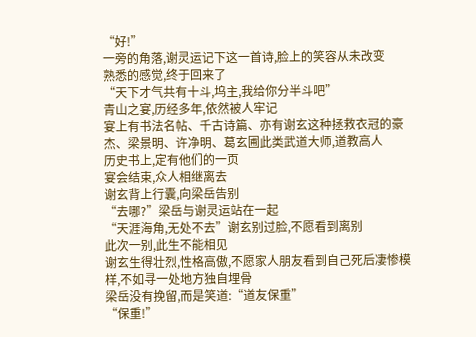“好!”
一旁的角落,谢灵运记下这一首诗,脸上的笑容从未改变
熟悉的感觉,终于回来了
“天下才气共有十斗,坞主,我给你分半斗吧”
青山之宴,历经多年,依然被人牢记
宴上有书法名帖、千古诗篇、亦有谢玄这种拯救衣冠的豪杰、梁景明、许净明、葛玄圃此类武道大师,道教高人
历史书上,定有他们的一页
宴会结束,众人相继离去
谢玄背上行囊,向梁岳告别
“去哪?”梁岳与谢灵运站在一起
“天涯海角,无处不去”谢玄别过脸,不愿看到离别
此次一别,此生不能相见
谢玄生得壮烈,性格高傲,不愿家人朋友看到自己死后凄惨模样,不如寻一处地方独自埋骨
梁岳没有挽留,而是笑道:“道友保重”
“保重!”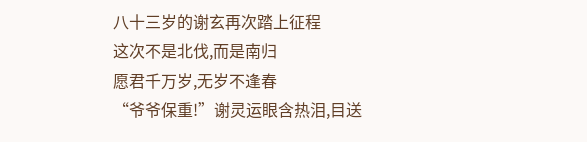八十三岁的谢玄再次踏上征程
这次不是北伐,而是南归
愿君千万岁,无岁不逢春
“爷爷保重!”谢灵运眼含热泪,目送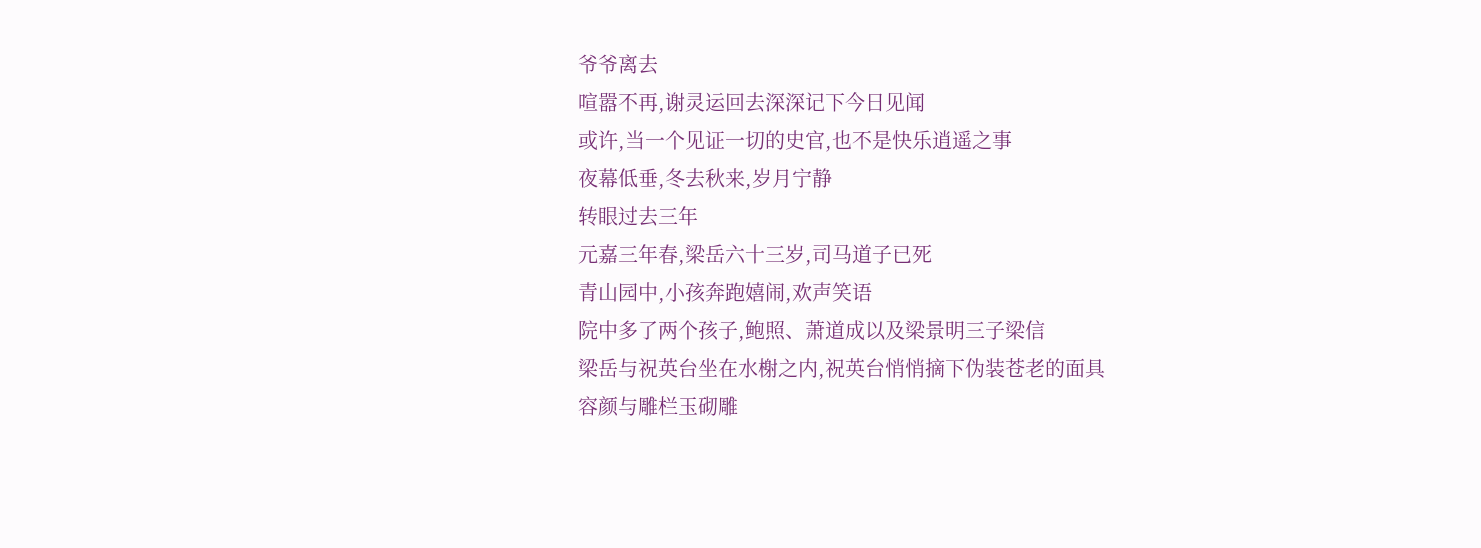爷爷离去
喧嚣不再,谢灵运回去深深记下今日见闻
或许,当一个见证一切的史官,也不是快乐逍遥之事
夜幕低垂,冬去秋来,岁月宁静
转眼过去三年
元嘉三年春,梁岳六十三岁,司马道子已死
青山园中,小孩奔跑嬉闹,欢声笑语
院中多了两个孩子,鲍照、萧道成以及梁景明三子梁信
梁岳与祝英台坐在水榭之内,祝英台悄悄摘下伪装苍老的面具
容颜与雕栏玉砌雕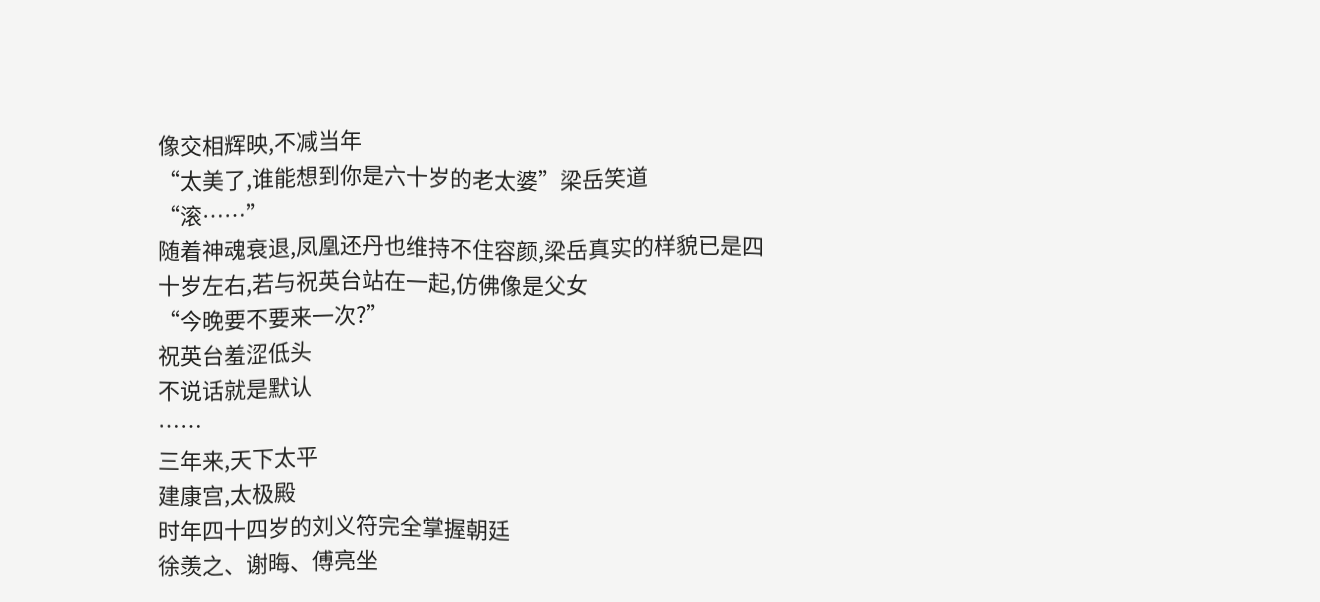像交相辉映,不减当年
“太美了,谁能想到你是六十岁的老太婆”梁岳笑道
“滚……”
随着神魂衰退,凤凰还丹也维持不住容颜,梁岳真实的样貌已是四十岁左右,若与祝英台站在一起,仿佛像是父女
“今晚要不要来一次?”
祝英台羞涩低头
不说话就是默认
……
三年来,天下太平
建康宫,太极殿
时年四十四岁的刘义符完全掌握朝廷
徐羡之、谢晦、傅亮坐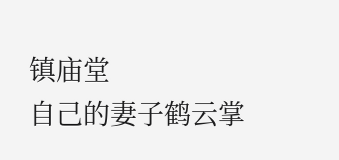镇庙堂
自己的妻子鹤云掌